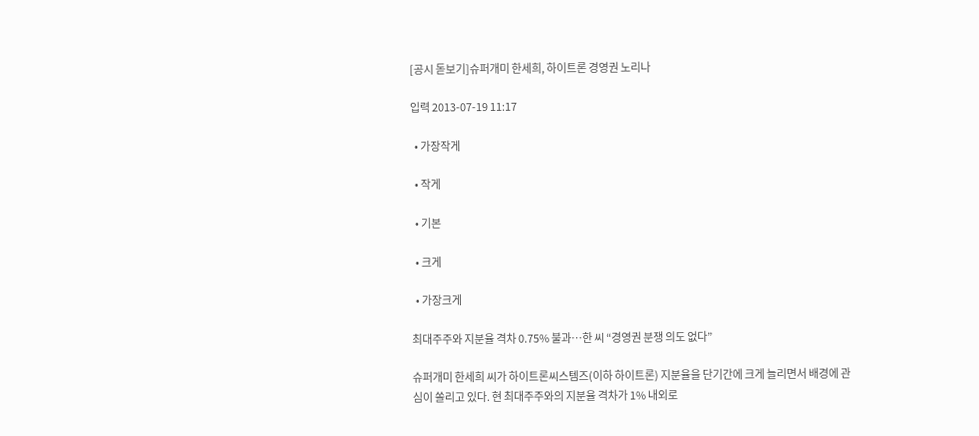[공시 돋보기]슈퍼개미 한세희, 하이트론 경영권 노리나

입력 2013-07-19 11:17

  • 가장작게

  • 작게

  • 기본

  • 크게

  • 가장크게

최대주주와 지분율 격차 0.75% 불과…한 씨 “경영권 분쟁 의도 없다”

슈퍼개미 한세희 씨가 하이트론씨스템즈(이하 하이트론) 지분율을 단기간에 크게 늘리면서 배경에 관심이 쏠리고 있다. 현 최대주주와의 지분율 격차가 1% 내외로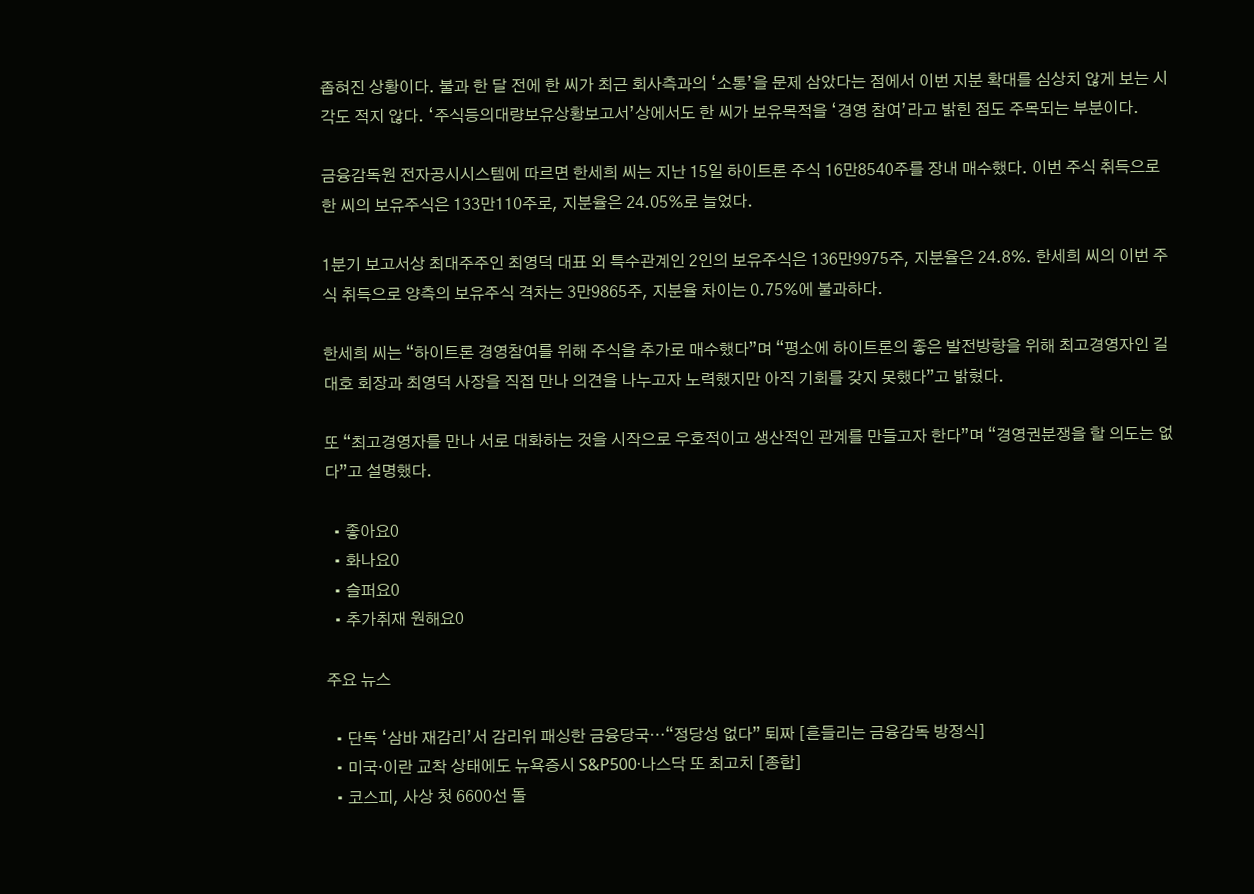좁혀진 상황이다. 불과 한 달 전에 한 씨가 최근 회사측과의 ‘소통’을 문제 삼았다는 점에서 이번 지분 확대를 심상치 않게 보는 시각도 적지 않다. ‘주식등의대량보유상황보고서’상에서도 한 씨가 보유목적을 ‘경영 참여’라고 밝힌 점도 주목되는 부분이다.

금융감독원 전자공시시스템에 따르면 한세희 씨는 지난 15일 하이트론 주식 16만8540주를 장내 매수했다. 이번 주식 취득으로 한 씨의 보유주식은 133만110주로, 지분율은 24.05%로 늘었다.

1분기 보고서상 최대주주인 최영덕 대표 외 특수관계인 2인의 보유주식은 136만9975주, 지분율은 24.8%. 한세희 씨의 이번 주식 취득으로 양측의 보유주식 격차는 3만9865주, 지분율 차이는 0.75%에 불과하다.

한세희 씨는 “하이트론 경영참여를 위해 주식을 추가로 매수했다”며 “평소에 하이트론의 좋은 발전방향을 위해 최고경영자인 길대호 회장과 최영덕 사장을 직접 만나 의견을 나누고자 노력했지만 아직 기회를 갖지 못했다”고 밝혔다.

또 “최고경영자를 만나 서로 대화하는 것을 시작으로 우호적이고 생산적인 관계를 만들고자 한다”며 “경영권분쟁을 할 의도는 없다”고 설명했다.

  • 좋아요0
  • 화나요0
  • 슬퍼요0
  • 추가취재 원해요0

주요 뉴스

  • 단독 ‘삼바 재감리’서 감리위 패싱한 금융당국⋯“정당성 없다” 퇴짜 [흔들리는 금융감독 방정식]
  • 미국·이란 교착 상태에도 뉴욕증시 S&P500·나스닥 또 최고치 [종합]
  • 코스피, 사상 첫 6600선 돌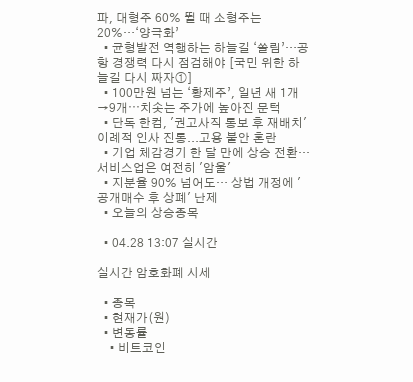파, 대형주 60% 뛸 때 소형주는 20%…‘양극화’
  • 균형발전 역행하는 하늘길 ‘쏠림’…공항 경쟁력 다시 점검해야 [국민 위한 하늘길 다시 짜자①]
  • 100만원 넘는 ‘황제주’, 일년 새 1개→9개⋯치솟는 주가에 높아진 문턱
  • 단독 한컴, '권고사직 통보 후 재배치' 이례적 인사 진통...고용 불안 혼란
  • 기업 체감경기 한 달 만에 상승 전환···서비스업은 여전히 '암울'
  • 지분율 90% 넘어도… 상법 개정에 '공개매수 후 상폐' 난제
  • 오늘의 상승종목

  • 04.28 13:07 실시간

실시간 암호화폐 시세

  • 종목
  • 현재가(원)
  • 변동률
    • 비트코인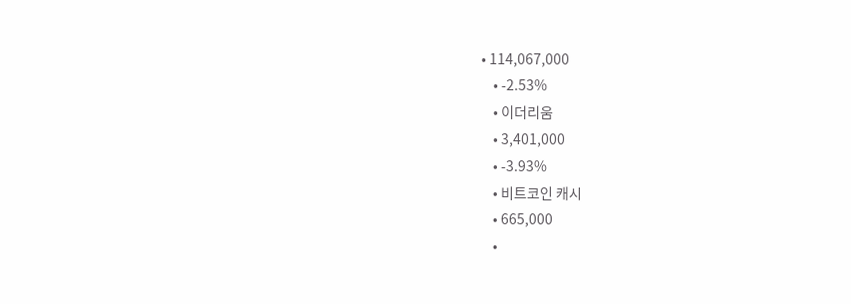• 114,067,000
    • -2.53%
    • 이더리움
    • 3,401,000
    • -3.93%
    • 비트코인 캐시
    • 665,000
    •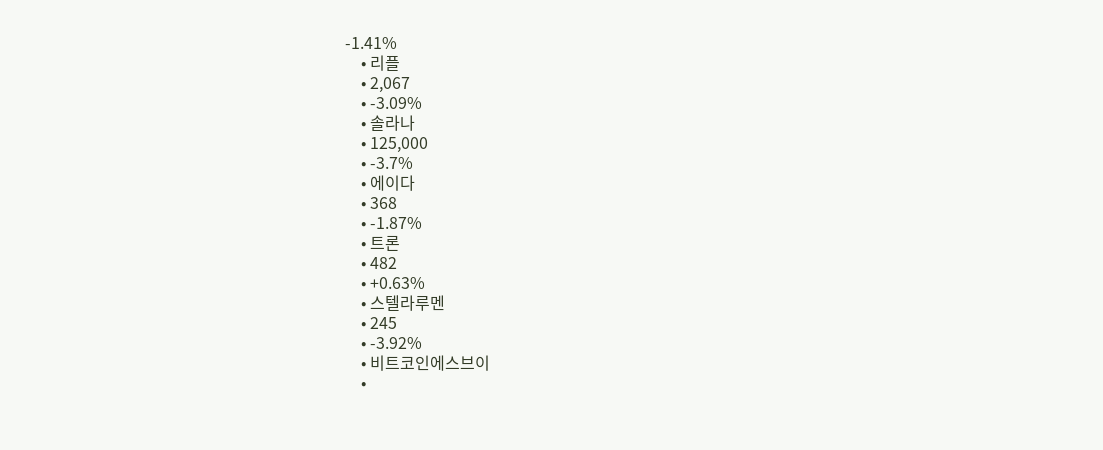-1.41%
    • 리플
    • 2,067
    • -3.09%
    • 솔라나
    • 125,000
    • -3.7%
    • 에이다
    • 368
    • -1.87%
    • 트론
    • 482
    • +0.63%
    • 스텔라루멘
    • 245
    • -3.92%
    • 비트코인에스브이
    •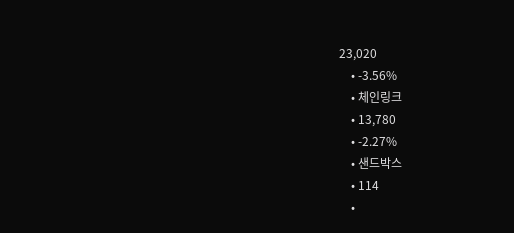23,020
    • -3.56%
    • 체인링크
    • 13,780
    • -2.27%
    • 샌드박스
    • 114
    •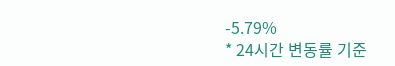-5.79%
* 24시간 변동률 기준